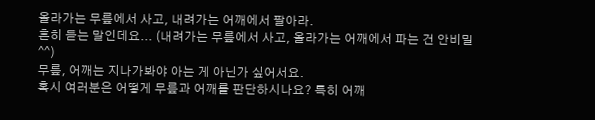올라가는 무릎에서 사고, 내려가는 어깨에서 팔아라.
흔히 듣는 말인데요... (내려가는 무릎에서 사고, 올라가는 어깨에서 파는 건 안비밀 ^^)
무릎, 어깨는 지나가봐야 아는 게 아닌가 싶어서요.
혹시 여러분은 어떻게 무릎과 어깨를 판단하시나요? 특히 어깨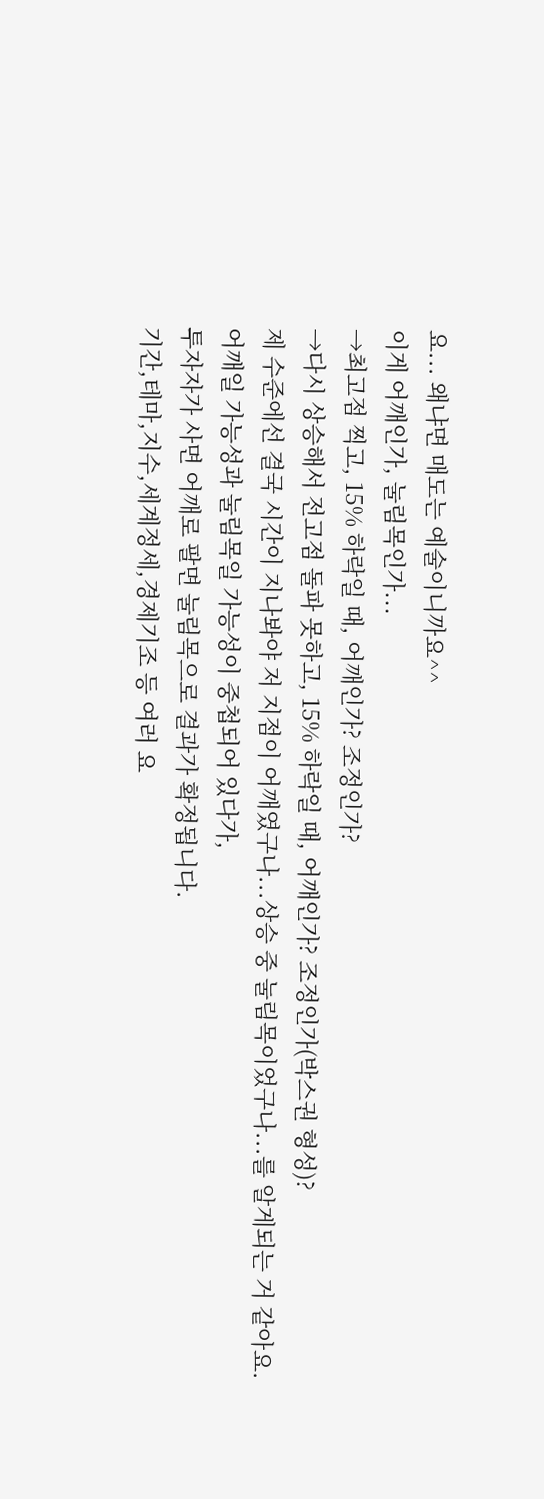요... 왜냐면 매도는 예술이니까요^^
이게 어깨인가, 눌림목인가...
→최고점 찍고, 15% 하락일 때, 어깨인가? 조정인가?
→다시 상승해서 전고점 돌파 못하고, 15% 하락일 때, 어깨인가? 조정인가(박스권 형성)?
제 수준에선 결국 시간이 지나봐야 저 지점이 어깨였구나...상승 중 눌림목이었구나...를 알게되는 거 같아요.
어깨일 가능성과 눌림목일 가능성이 중첩되어 있다가,
투자자가 사면 어깨로 팔면 눌림목으로 결과가 확정됩니다.
기간,테마,지수,세계정세,경제기조 등 여러 요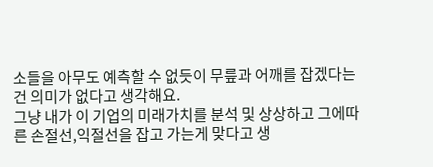소들을 아무도 예측할 수 없듯이 무릎과 어깨를 잡겠다는건 의미가 없다고 생각해요.
그냥 내가 이 기업의 미래가치를 분석 및 상상하고 그에따른 손절선,익절선을 잡고 가는게 맞다고 생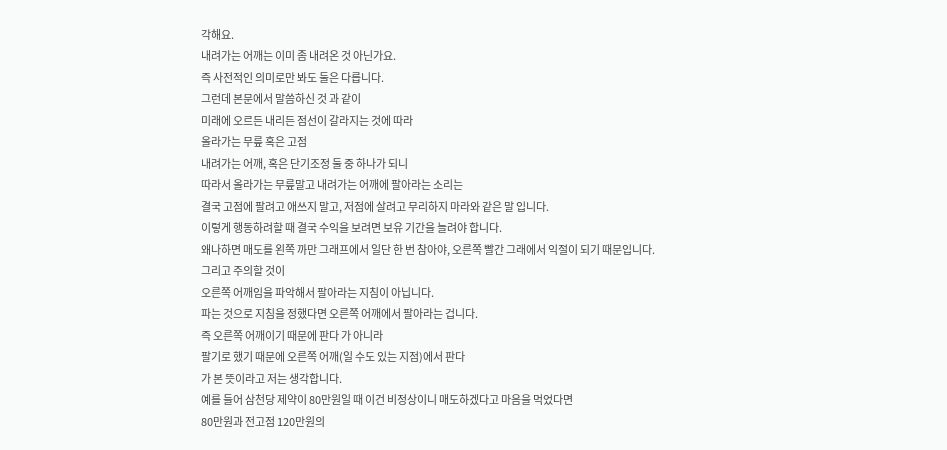각해요.
내려가는 어깨는 이미 좀 내려온 것 아닌가요.
즉 사전적인 의미로만 봐도 둘은 다릅니다.
그런데 본문에서 말씀하신 것 과 같이
미래에 오르든 내리든 점선이 갈라지는 것에 따라
올라가는 무릎 혹은 고점
내려가는 어깨, 혹은 단기조정 둘 중 하나가 되니
따라서 올라가는 무릎말고 내려가는 어깨에 팔아라는 소리는
결국 고점에 팔려고 애쓰지 말고, 저점에 살려고 무리하지 마라와 같은 말 입니다.
이렇게 행동하려할 때 결국 수익을 보려면 보유 기간을 늘려야 합니다.
왜나하면 매도를 왼쪽 까만 그래프에서 일단 한 번 참아야, 오른쪽 빨간 그래에서 익절이 되기 때문입니다.
그리고 주의할 것이
오른쪽 어깨임을 파악해서 팔아라는 지침이 아닙니다.
파는 것으로 지침을 정했다면 오른쪽 어깨에서 팔아라는 겁니다.
즉 오른쪽 어깨이기 때문에 판다 가 아니라
팔기로 했기 때문에 오른쪽 어깨(일 수도 있는 지점)에서 판다
가 본 뜻이라고 저는 생각합니다.
예를 들어 삼천당 제약이 80만원일 때 이건 비정상이니 매도하겠다고 마음을 먹었다면
80만원과 전고점 120만원의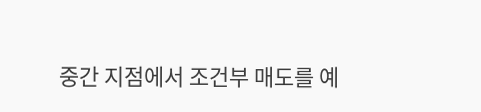중간 지점에서 조건부 매도를 예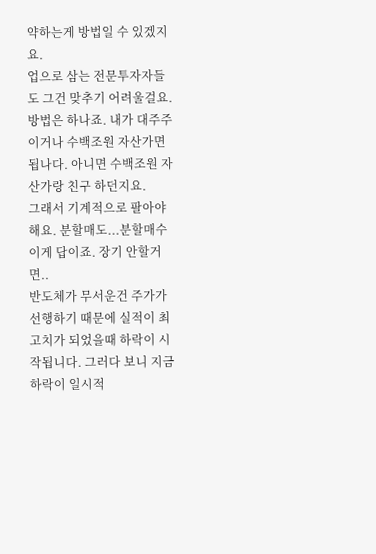약하는게 방법일 수 있겠지요.
업으로 삼는 전문투자자들도 그건 맞추기 어려울걸요.
방법은 하나죠. 내가 대주주이거나 수백조원 자산가면 됩나다. 아니면 수백조원 자산가랑 친구 하던지요.
그래서 기계적으로 팔아야해요. 분할매도...분할매수 이게 답이죠. 장기 안할거면..
반도체가 무서운건 주가가 선행하기 때문에 실적이 최고치가 되었을때 하락이 시작됩니다. 그러다 보니 지금 하락이 일시적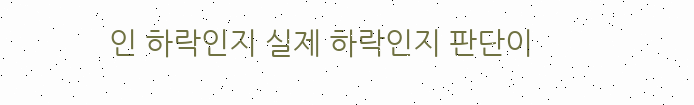인 하락인지 실제 하락인지 판단이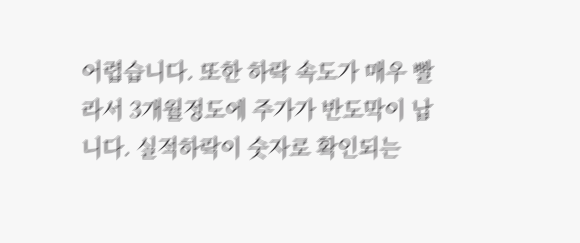어렵습니다. 또한 하락 속도가 매우 빨라서 3개월정도에 주가가 반도막이 납니다. 실적하락이 숫자로 확인되는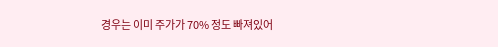경우는 이미 주가가 70% 정도 빠져있어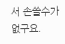서 손쓸수가 없구요.